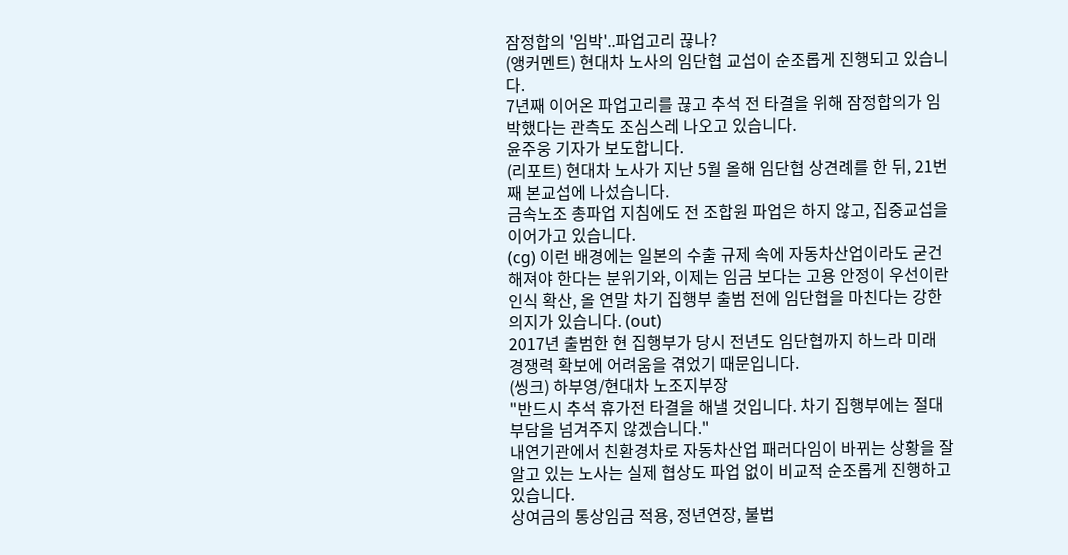잠정합의 '임박'..파업고리 끊나?
(앵커멘트) 현대차 노사의 임단협 교섭이 순조롭게 진행되고 있습니다.
7년째 이어온 파업고리를 끊고 추석 전 타결을 위해 잠정합의가 임박했다는 관측도 조심스레 나오고 있습니다.
윤주웅 기자가 보도합니다.
(리포트) 현대차 노사가 지난 5월 올해 임단협 상견례를 한 뒤, 21번째 본교섭에 나섰습니다.
금속노조 총파업 지침에도 전 조합원 파업은 하지 않고, 집중교섭을 이어가고 있습니다.
(cg) 이런 배경에는 일본의 수출 규제 속에 자동차산업이라도 굳건해져야 한다는 분위기와, 이제는 임금 보다는 고용 안정이 우선이란 인식 확산, 올 연말 차기 집행부 출범 전에 임단협을 마친다는 강한 의지가 있습니다. (out)
2017년 출범한 현 집행부가 당시 전년도 임단협까지 하느라 미래 경쟁력 확보에 어려움을 겪었기 때문입니다.
(씽크) 하부영/현대차 노조지부장
"반드시 추석 휴가전 타결을 해낼 것입니다. 차기 집행부에는 절대 부담을 넘겨주지 않겠습니다."
내연기관에서 친환경차로 자동차산업 패러다임이 바뀌는 상황을 잘 알고 있는 노사는 실제 협상도 파업 없이 비교적 순조롭게 진행하고 있습니다.
상여금의 통상임금 적용, 정년연장, 불법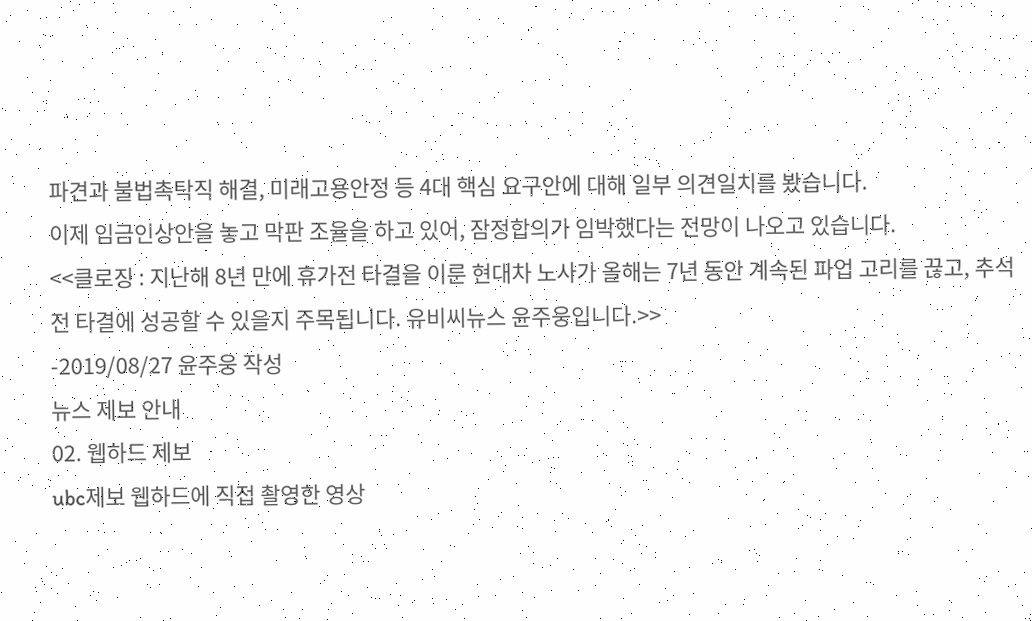파견과 불법촉탁직 해결, 미래고용안정 등 4대 핵심 요구안에 대해 일부 의견일치를 봤습니다.
이제 임금인상안을 놓고 막판 조율을 하고 있어, 잠정합의가 임박했다는 전망이 나오고 있습니다.
<<클로징 : 지난해 8년 만에 휴가전 타결을 이룬 현대차 노사가 올해는 7년 동안 계속된 파업 고리를 끊고, 추석 전 타결에 성공할 수 있을지 주목됩니다. 유비씨뉴스 윤주웅입니다.>>
-2019/08/27 윤주웅 작성
뉴스 제보 안내
02. 웹하드 제보
ubc제보 웹하드에 직접 촬영한 영상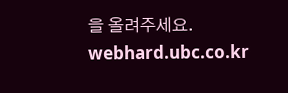을 올려주세요. webhard.ubc.co.kr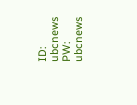ID: ubcnews
PW: ubcnews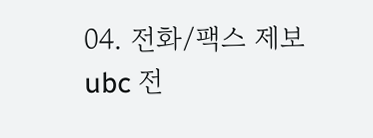04. 전화/팩스 제보
ubc 전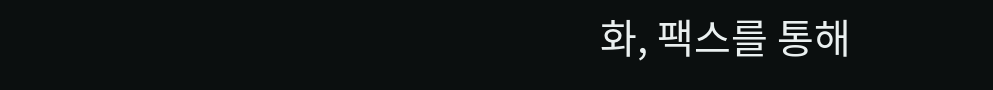화, 팩스를 통해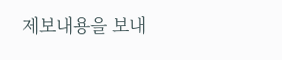제보내용을 보내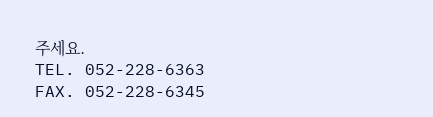주세요.
TEL. 052-228-6363
FAX. 052-228-6345